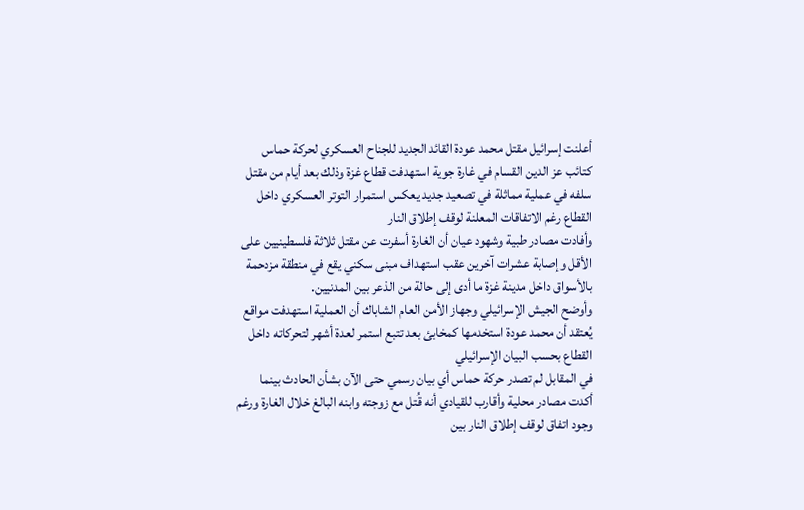أعلنت إسرائيل مقتل محمد عودة القائد الجديد للجناح العسكري لحركة حماس كتائب عز الدين القسام في غارة جوية استهدفت قطاع غزة وذلك بعد أيام من مقتل سلفه في عملية مماثلة في تصعيد جديد يعكس استمرار التوتر العسكري داخل القطاع رغم الاتفاقات المعلنة لوقف إطلاق النار
وأفادت مصادر طبية وشهود عيان أن الغارة أسفرت عن مقتل ثلاثة فلسطينيين على الأقل وإصابة عشرات آخرين عقب استهداف مبنى سكني يقع في منطقة مزدحمة بالأسواق داخل مدينة غزة ما أدى إلى حالة من الذعر بين المدنيين.
وأوضح الجيش الإسرائيلي وجهاز الأمن العام الشاباك أن العملية استهدفت مواقع يُعتقد أن محمد عودة استخدمها كمخابئ بعد تتبع استمر لعدة أشهر لتحركاته داخل القطاع بحسب البيان الإسرائيلي
في المقابل لم تصدر حركة حماس أي بيان رسمي حتى الآن بشأن الحادث بينما أكدت مصادر محلية وأقارب للقيادي أنه قُتل مع زوجته وابنه البالغ خلال الغارة ورغم وجود اتفاق لوقف إطلاق النار بين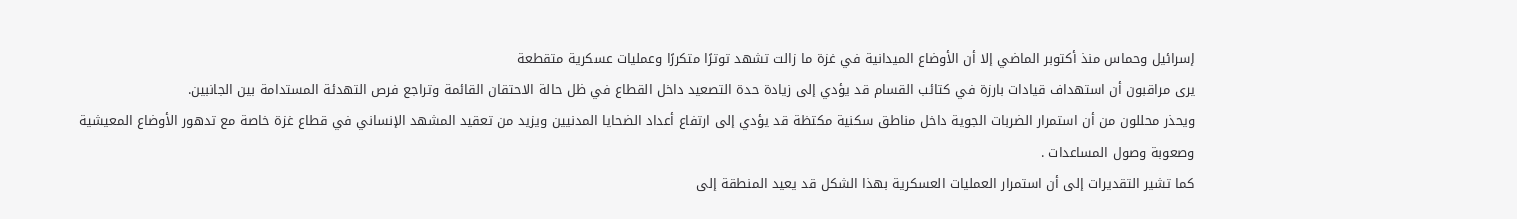إسرائيل وحماس منذ أكتوبر الماضي إلا أن الأوضاع الميدانية في غزة ما زالت تشهد توترًا متكررًا وعمليات عسكرية متقطعة
يرى مراقبون أن استهداف قيادات بارزة في كتائب القسام قد يؤدي إلى زيادة حدة التصعيد داخل القطاع في ظل حالة الاحتقان القائمة وتراجع فرص التهدئة المستدامة بين الجانبين.
ويحذر محللون من أن استمرار الضربات الجوية داخل مناطق سكنية مكتظة قد يؤدي إلى ارتفاع أعداد الضحايا المدنيين ويزيد من تعقيد المشهد الإنساني في قطاع غزة خاصة مع تدهور الأوضاع المعيشية وصعوبة وصول المساعدات .
كما تشير التقديرات إلى أن استمرار العمليات العسكرية بهذا الشكل قد يعيد المنطقة إلى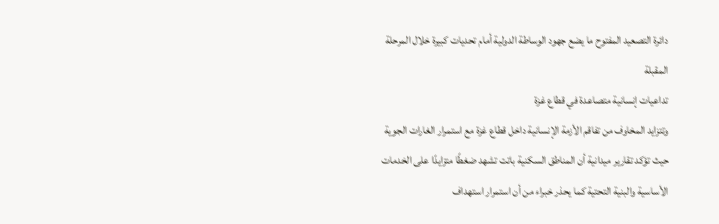دائرة التصعيد المفتوح ما يضع جهود الوساطة الدولية أمام تحديات كبيرة خلال المرحلة المقبلة
تداعيات إنسانية متصاعدة في قطاع غزة
وتتزايد المخاوف من تفاقم الأزمة الإنسانية داخل قطاع غزة مع استمرار الغارات الجوية حيث تؤكد تقارير ميدانية أن المناطق السكنية باتت تشهد ضغطًا متزايدًا على الخدمات الأساسية والبنية التحتية كما يحذر خبراء من أن استمرار استهداف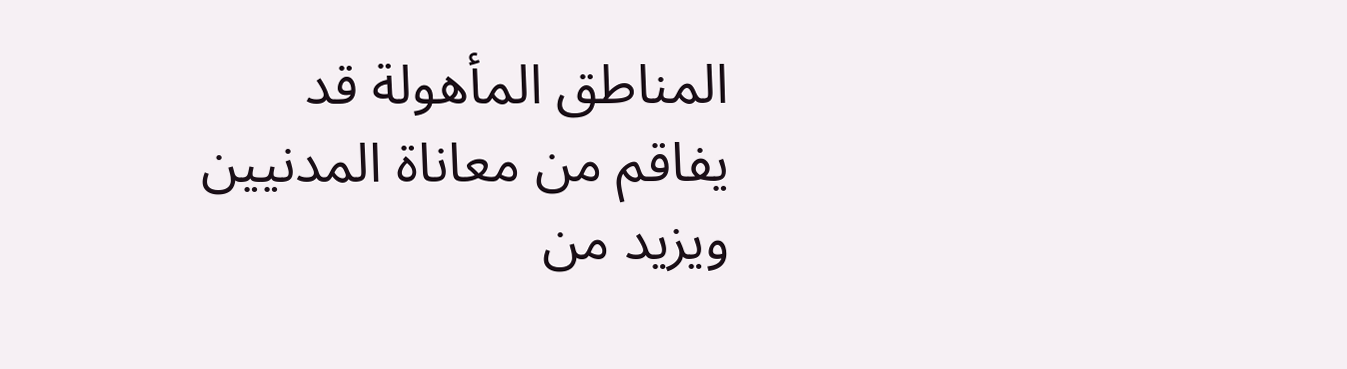المناطق المأهولة قد يفاقم من معاناة المدنيين ويزيد من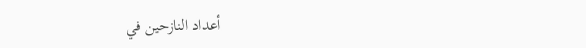أعداد النازحين في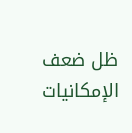ظل ضعف الإمكانيات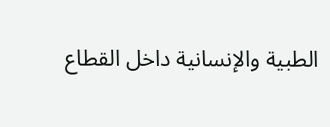الطبية والإنسانية داخل القطاع